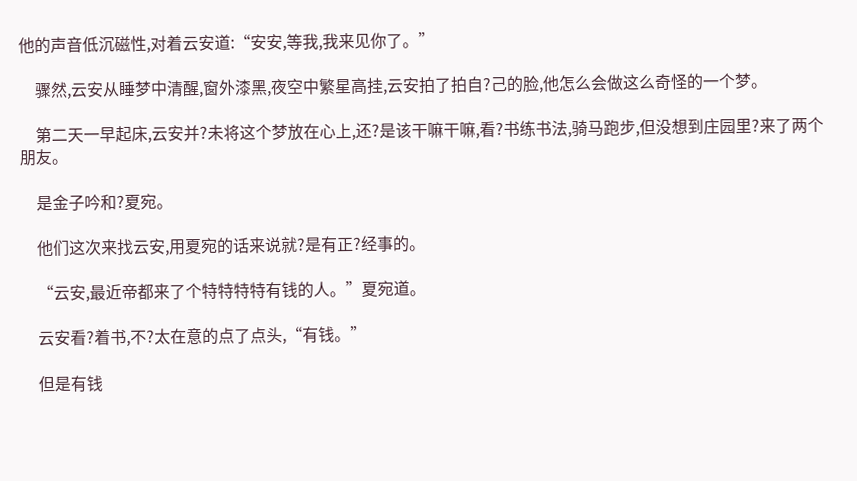他的声音低沉磁性,对着云安道:“安安,等我,我来见你了。”

    骤然,云安从睡梦中清醒,窗外漆黑,夜空中繁星高挂,云安拍了拍自?己的脸,他怎么会做这么奇怪的一个梦。

    第二天一早起床,云安并?未将这个梦放在心上,还?是该干嘛干嘛,看?书练书法,骑马跑步,但没想到庄园里?来了两个朋友。

    是金子吟和?夏宛。

    他们这次来找云安,用夏宛的话来说就?是有正?经事的。

    “云安,最近帝都来了个特特特特有钱的人。”夏宛道。

    云安看?着书,不?太在意的点了点头,“有钱。”

    但是有钱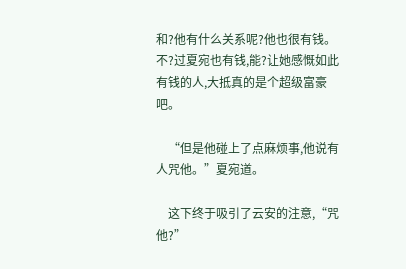和?他有什么关系呢?他也很有钱。不?过夏宛也有钱,能?让她感慨如此有钱的人,大抵真的是个超级富豪吧。

    “但是他碰上了点麻烦事,他说有人咒他。”夏宛道。

    这下终于吸引了云安的注意,“咒他?”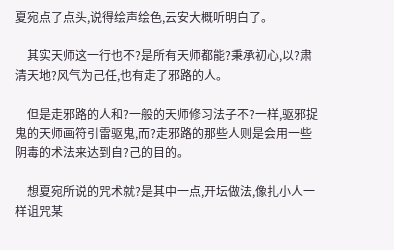夏宛点了点头,说得绘声绘色,云安大概听明白了。

    其实天师这一行也不?是所有天师都能?秉承初心,以?肃清天地?风气为己任,也有走了邪路的人。

    但是走邪路的人和?一般的天师修习法子不?一样,驱邪捉鬼的天师画符引雷驱鬼,而?走邪路的那些人则是会用一些阴毒的术法来达到自?己的目的。

    想夏宛所说的咒术就?是其中一点,开坛做法,像扎小人一样诅咒某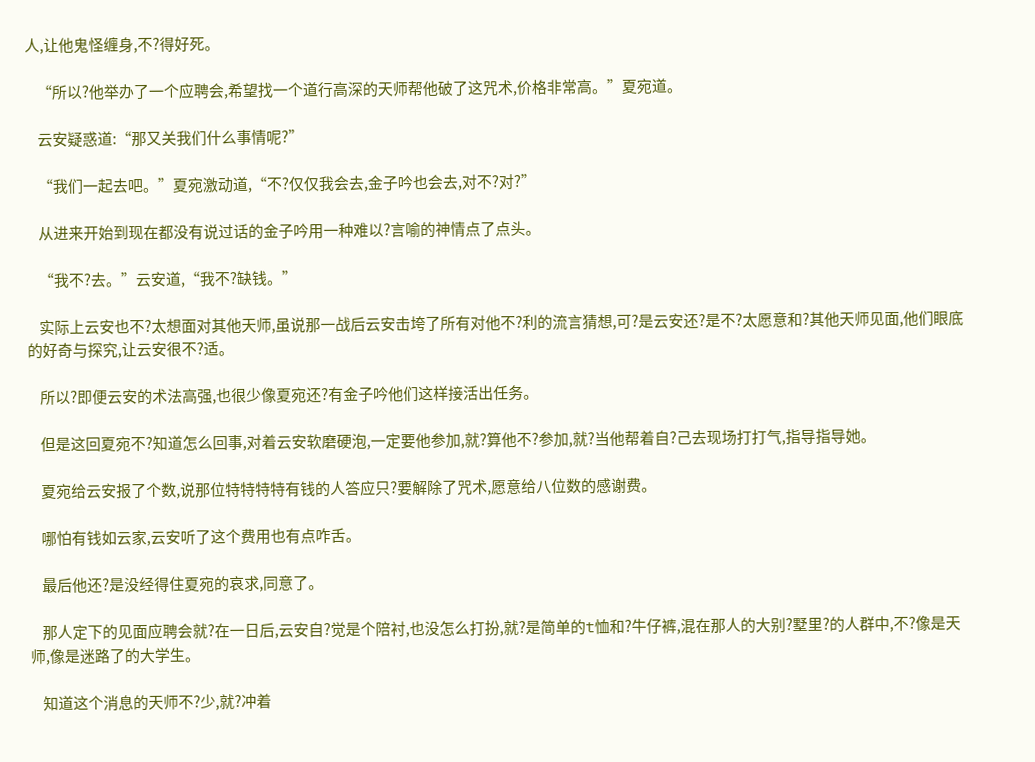人,让他鬼怪缠身,不?得好死。

    “所以?他举办了一个应聘会,希望找一个道行高深的天师帮他破了这咒术,价格非常高。”夏宛道。

    云安疑惑道:“那又关我们什么事情呢?”

    “我们一起去吧。”夏宛激动道,“不?仅仅我会去,金子吟也会去,对不?对?”

    从进来开始到现在都没有说过话的金子吟用一种难以?言喻的神情点了点头。

    “我不?去。”云安道,“我不?缺钱。”

    实际上云安也不?太想面对其他天师,虽说那一战后云安击垮了所有对他不?利的流言猜想,可?是云安还?是不?太愿意和?其他天师见面,他们眼底的好奇与探究,让云安很不?适。

    所以?即便云安的术法高强,也很少像夏宛还?有金子吟他们这样接活出任务。

    但是这回夏宛不?知道怎么回事,对着云安软磨硬泡,一定要他参加,就?算他不?参加,就?当他帮着自?己去现场打打气,指导指导她。

    夏宛给云安报了个数,说那位特特特特有钱的人答应只?要解除了咒术,愿意给八位数的感谢费。

    哪怕有钱如云家,云安听了这个费用也有点咋舌。

    最后他还?是没经得住夏宛的哀求,同意了。

    那人定下的见面应聘会就?在一日后,云安自?觉是个陪衬,也没怎么打扮,就?是简单的t恤和?牛仔裤,混在那人的大别?墅里?的人群中,不?像是天师,像是迷路了的大学生。

    知道这个消息的天师不?少,就?冲着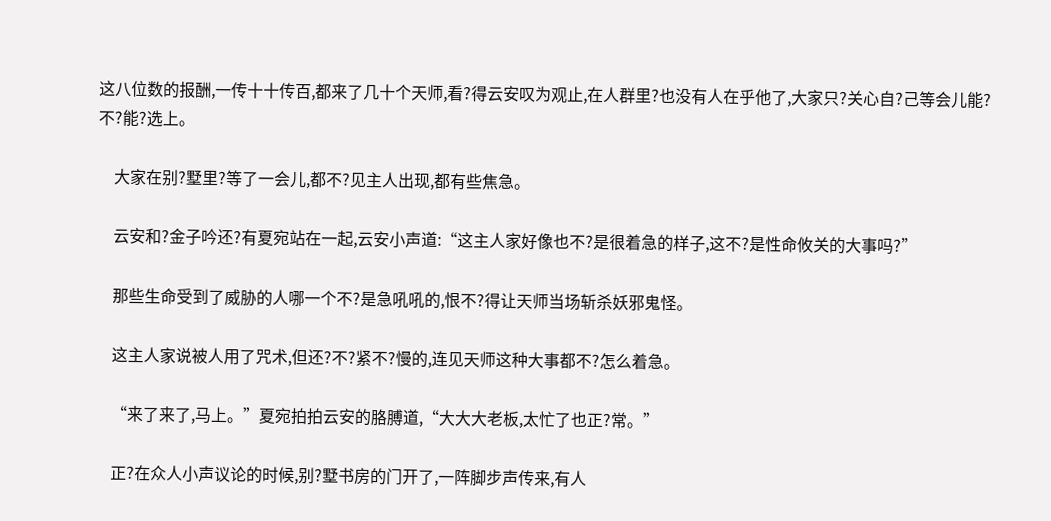这八位数的报酬,一传十十传百,都来了几十个天师,看?得云安叹为观止,在人群里?也没有人在乎他了,大家只?关心自?己等会儿能?不?能?选上。

    大家在别?墅里?等了一会儿,都不?见主人出现,都有些焦急。

    云安和?金子吟还?有夏宛站在一起,云安小声道:“这主人家好像也不?是很着急的样子,这不?是性命攸关的大事吗?”

    那些生命受到了威胁的人哪一个不?是急吼吼的,恨不?得让天师当场斩杀妖邪鬼怪。

    这主人家说被人用了咒术,但还?不?紧不?慢的,连见天师这种大事都不?怎么着急。

    “来了来了,马上。”夏宛拍拍云安的胳膊道,“大大大老板,太忙了也正?常。”

    正?在众人小声议论的时候,别?墅书房的门开了,一阵脚步声传来,有人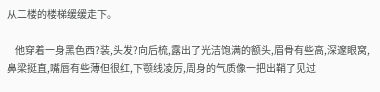从二楼的楼梯缓缓走下。

    他穿着一身黑色西?装,头发?向后梳,露出了光洁饱满的额头,眉骨有些高,深邃眼窝,鼻梁挺直,嘴唇有些薄但很红,下颚线凌厉,周身的气质像一把出鞘了见过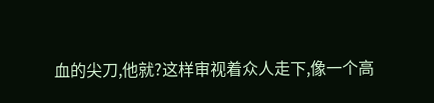血的尖刀,他就?这样审视着众人走下,像一个高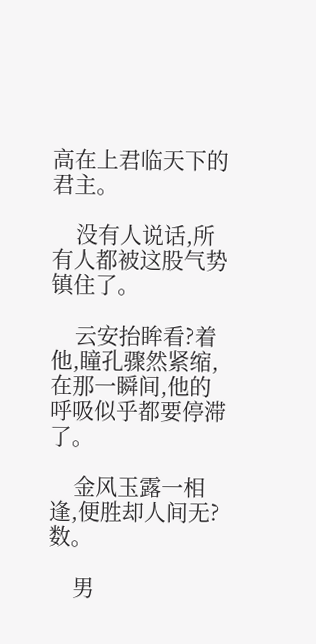高在上君临天下的君主。

    没有人说话,所有人都被这股气势镇住了。

    云安抬眸看?着他,瞳孔骤然紧缩,在那一瞬间,他的呼吸似乎都要停滞了。

    金风玉露一相逢,便胜却人间无?数。

    男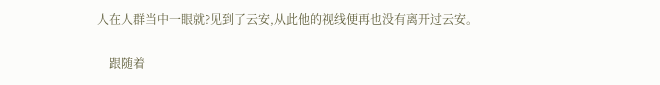人在人群当中一眼就?见到了云安,从此他的视线便再也没有离开过云安。

    跟随着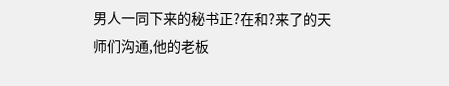男人一同下来的秘书正?在和?来了的天师们沟通,他的老板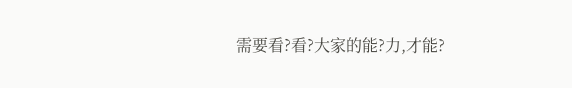需要看?看?大家的能?力,才能?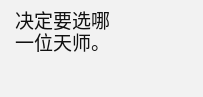决定要选哪一位天师。